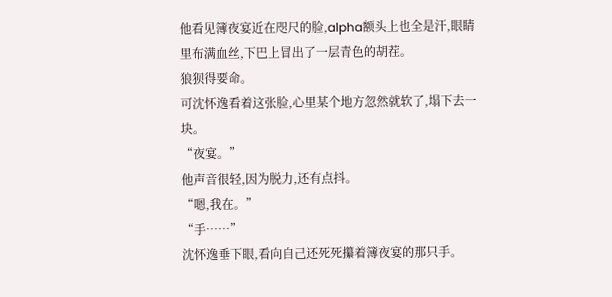他看见簿夜宴近在咫尺的脸,alpha额头上也全是汗,眼睛里布满血丝,下巴上冒出了一层青色的胡茬。
狼狈得要命。
可沈怀逸看着这张脸,心里某个地方忽然就软了,塌下去一块。
“夜宴。”
他声音很轻,因为脱力,还有点抖。
“嗯,我在。”
“手……”
沈怀逸垂下眼,看向自己还死死攥着簿夜宴的那只手。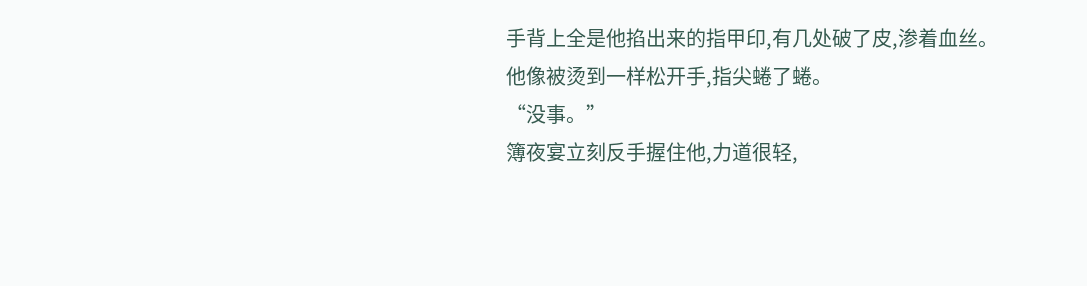手背上全是他掐出来的指甲印,有几处破了皮,渗着血丝。
他像被烫到一样松开手,指尖蜷了蜷。
“没事。”
簿夜宴立刻反手握住他,力道很轻,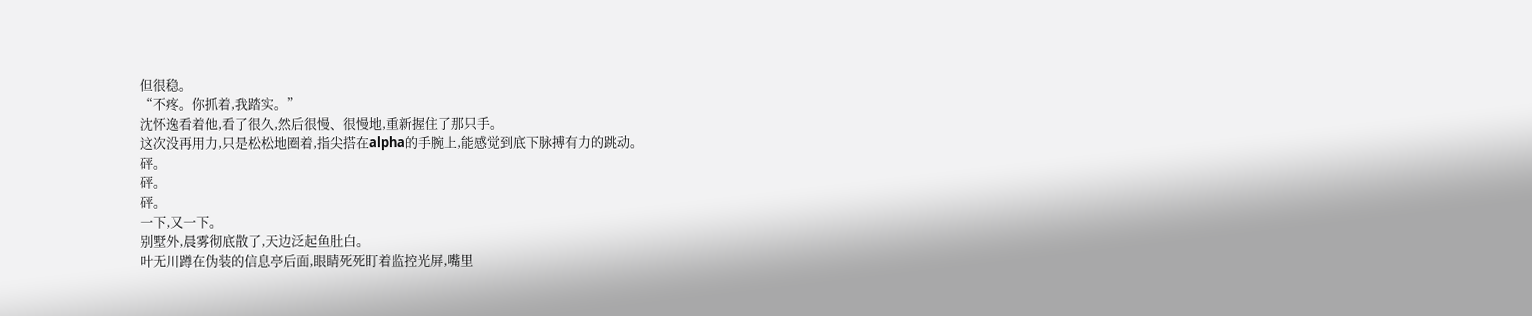但很稳。
“不疼。你抓着,我踏实。”
沈怀逸看着他,看了很久,然后很慢、很慢地,重新握住了那只手。
这次没再用力,只是松松地圈着,指尖搭在alpha的手腕上,能感觉到底下脉搏有力的跳动。
砰。
砰。
砰。
一下,又一下。
别墅外,晨雾彻底散了,天边泛起鱼肚白。
叶无川蹲在伪装的信息亭后面,眼睛死死盯着监控光屏,嘴里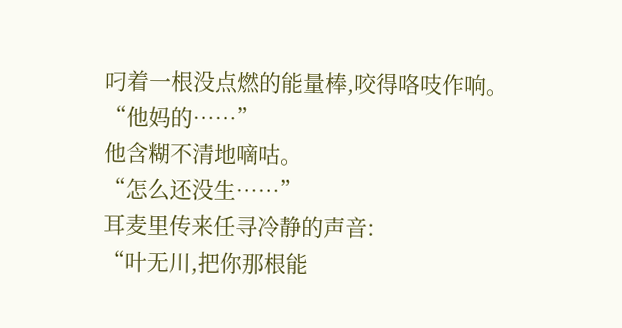叼着一根没点燃的能量棒,咬得咯吱作响。
“他妈的……”
他含糊不清地嘀咕。
“怎么还没生……”
耳麦里传来任寻冷静的声音:
“叶无川,把你那根能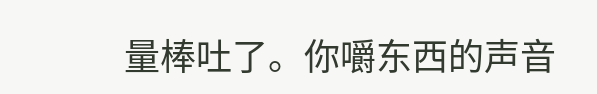量棒吐了。你嚼东西的声音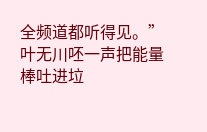全频道都听得见。”
叶无川呸一声把能量棒吐进垃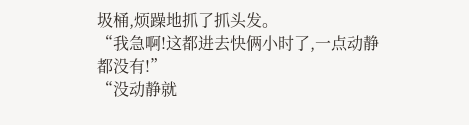圾桶,烦躁地抓了抓头发。
“我急啊!这都进去快俩小时了,一点动静都没有!”
“没动静就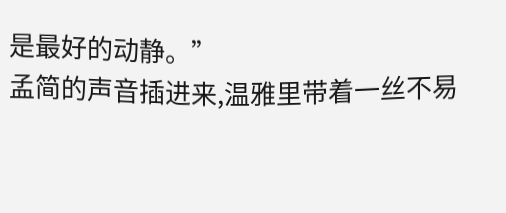是最好的动静。”
孟简的声音插进来,温雅里带着一丝不易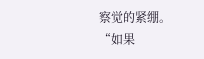察觉的紧绷。
“如果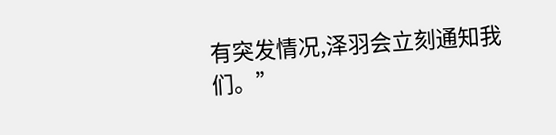有突发情况,泽羽会立刻通知我们。”